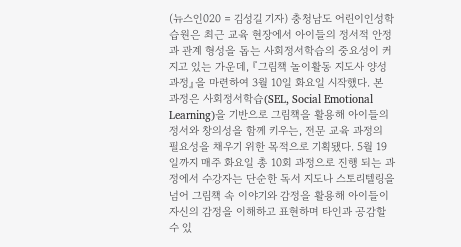(뉴스인020 = 김성길 기자) 충청남도 어린이인성학습원은 최근 교육 현장에서 아이들의 정서적 안정과 관계 형성을 돕는 사회정서학습의 중요성이 커지고 있는 가운데, 『그림책 놀이활동 지도사 양성과정』을 마련하여 3월 10일 화요일 시작했다. 본 과정은 사회정서학습(SEL, Social Emotional Learning)을 기반으로 그림책을 활용해 아이들의 정서와 창의성을 함께 키우는, 전문 교육 과정의 필요성을 채우기 위한 목적으로 기획됐다. 5월 19일까지 매주 화요일 총 10회 과정으로 진행 되는 과정에서 수강자는 단순한 독서 지도나 스토리텔링을 넘어 그림책 속 이야기와 감정을 활용해 아이들이 자신의 감정을 이해하고 표현하며 타인과 공감할 수 있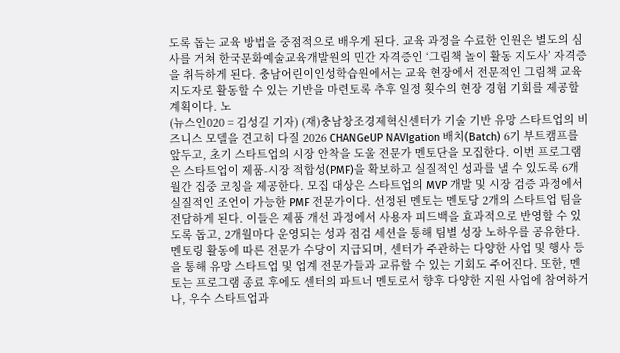도록 돕는 교육 방법을 중점적으로 배우게 된다. 교육 과정을 수료한 인원은 별도의 심사를 거쳐 한국문화예술교육개발원의 민간 자격증인 ‘그림책 놀이 활동 지도사’ 자격증을 취득하게 된다. 충남어린이인성학습원에서는 교육 현장에서 전문적인 그림책 교육 지도자로 활동할 수 있는 기반을 마련토록 추후 일정 횟수의 현장 경험 기회를 제공할 계획이다. 노
(뉴스인020 = 김성길 기자) (재)충남창조경제혁신센터가 기술 기반 유망 스타트업의 비즈니스 모델을 견고히 다질 2026 CHANGeUP NAVIgation 배치(Batch) 6기 부트캠프를 앞두고, 초기 스타트업의 시장 안착을 도울 전문가 멘토단을 모집한다. 이번 프로그램은 스타트업이 제품-시장 적합성(PMF)을 확보하고 실질적인 성과를 낼 수 있도록 6개월간 집중 코칭을 제공한다. 모집 대상은 스타트업의 MVP 개발 및 시장 검증 과정에서 실질적인 조언이 가능한 PMF 전문가이다. 선정된 멘토는 멘토당 2개의 스타트업 팀을 전담하게 된다. 이들은 제품 개선 과정에서 사용자 피드백을 효과적으로 반영할 수 있도록 돕고, 2개월마다 운영되는 성과 점검 세션을 통해 팀별 성장 노하우를 공유한다. 멘토링 활동에 따른 전문가 수당이 지급되며, 센터가 주관하는 다양한 사업 및 행사 등을 통해 유망 스타트업 및 업계 전문가들과 교류할 수 있는 기회도 주어진다. 또한, 멘토는 프로그램 종료 후에도 센터의 파트너 멘토로서 향후 다양한 지원 사업에 참여하거나, 우수 스타트업과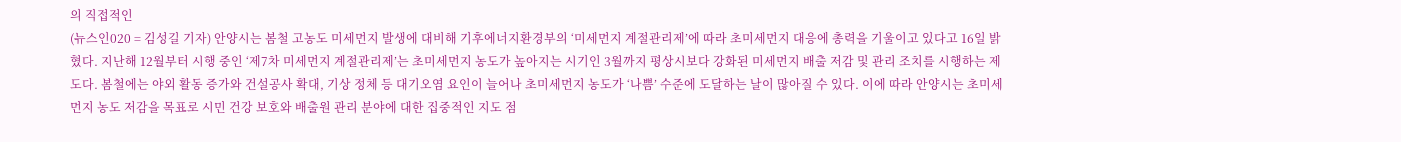의 직접적인
(뉴스인020 = 김성길 기자) 안양시는 봄철 고농도 미세먼지 발생에 대비해 기후에너지환경부의 ‘미세먼지 계절관리제’에 따라 초미세먼지 대응에 총력을 기울이고 있다고 16일 밝혔다. 지난해 12월부터 시행 중인 ‘제7차 미세먼지 계절관리제’는 초미세먼지 농도가 높아지는 시기인 3월까지 평상시보다 강화된 미세먼지 배출 저감 및 관리 조치를 시행하는 제도다. 봄철에는 야외 활동 증가와 건설공사 확대, 기상 정체 등 대기오염 요인이 늘어나 초미세먼지 농도가 ‘나쁨’ 수준에 도달하는 날이 많아질 수 있다. 이에 따라 안양시는 초미세먼지 농도 저감을 목표로 시민 건강 보호와 배출원 관리 분야에 대한 집중적인 지도 점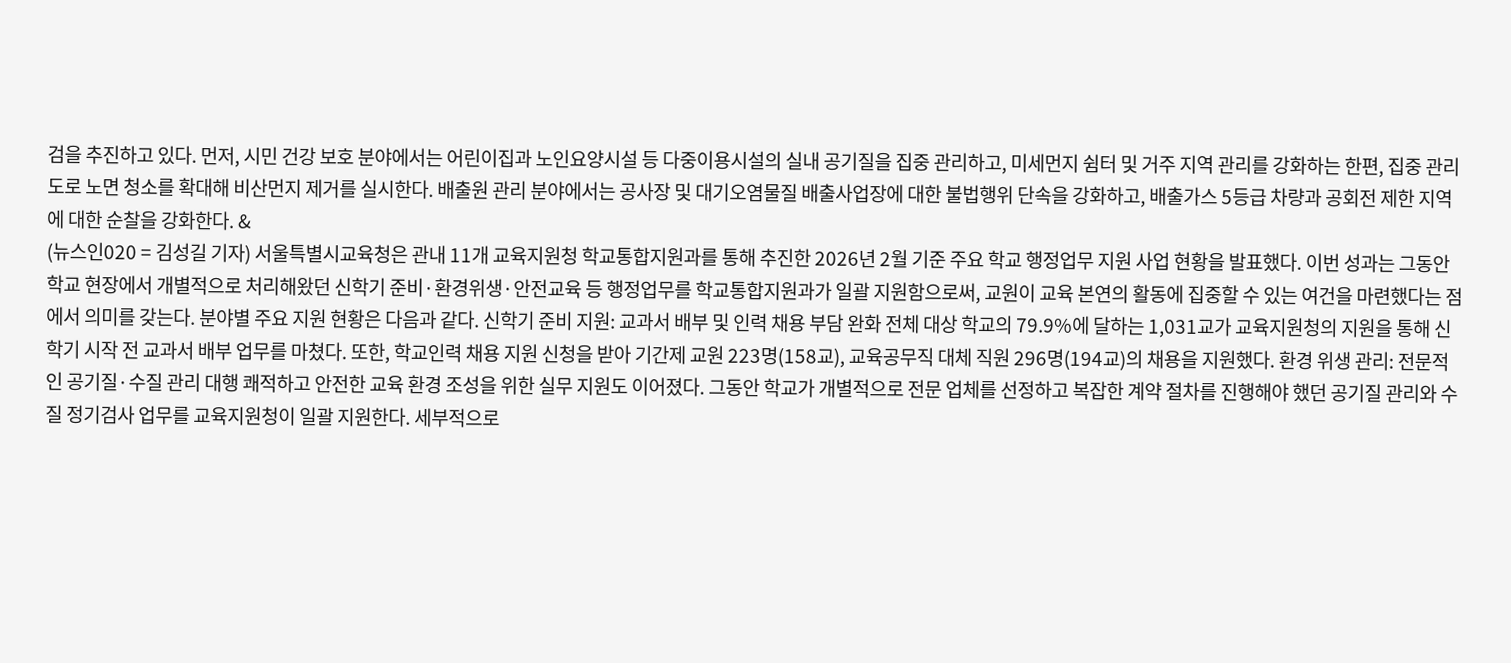검을 추진하고 있다. 먼저, 시민 건강 보호 분야에서는 어린이집과 노인요양시설 등 다중이용시설의 실내 공기질을 집중 관리하고, 미세먼지 쉼터 및 거주 지역 관리를 강화하는 한편, 집중 관리도로 노면 청소를 확대해 비산먼지 제거를 실시한다. 배출원 관리 분야에서는 공사장 및 대기오염물질 배출사업장에 대한 불법행위 단속을 강화하고, 배출가스 5등급 차량과 공회전 제한 지역에 대한 순찰을 강화한다. &
(뉴스인020 = 김성길 기자) 서울특별시교육청은 관내 11개 교육지원청 학교통합지원과를 통해 추진한 2026년 2월 기준 주요 학교 행정업무 지원 사업 현황을 발표했다. 이번 성과는 그동안 학교 현장에서 개별적으로 처리해왔던 신학기 준비·환경위생·안전교육 등 행정업무를 학교통합지원과가 일괄 지원함으로써, 교원이 교육 본연의 활동에 집중할 수 있는 여건을 마련했다는 점에서 의미를 갖는다. 분야별 주요 지원 현황은 다음과 같다. 신학기 준비 지원: 교과서 배부 및 인력 채용 부담 완화 전체 대상 학교의 79.9%에 달하는 1,031교가 교육지원청의 지원을 통해 신학기 시작 전 교과서 배부 업무를 마쳤다. 또한, 학교인력 채용 지원 신청을 받아 기간제 교원 223명(158교), 교육공무직 대체 직원 296명(194교)의 채용을 지원했다. 환경 위생 관리: 전문적인 공기질·수질 관리 대행 쾌적하고 안전한 교육 환경 조성을 위한 실무 지원도 이어졌다. 그동안 학교가 개별적으로 전문 업체를 선정하고 복잡한 계약 절차를 진행해야 했던 공기질 관리와 수질 정기검사 업무를 교육지원청이 일괄 지원한다. 세부적으로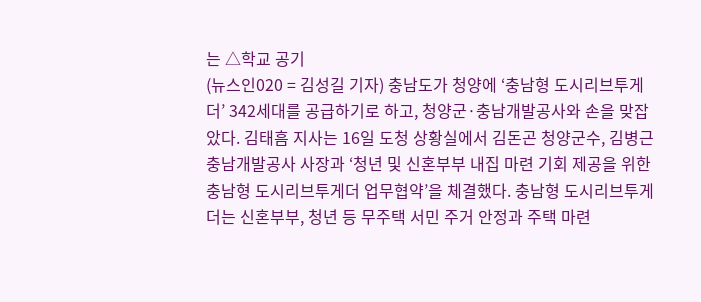는 △학교 공기
(뉴스인020 = 김성길 기자) 충남도가 청양에 ‘충남형 도시리브투게더’ 342세대를 공급하기로 하고, 청양군·충남개발공사와 손을 맞잡았다. 김태흠 지사는 16일 도청 상황실에서 김돈곤 청양군수, 김병근 충남개발공사 사장과 ‘청년 및 신혼부부 내집 마련 기회 제공을 위한 충남형 도시리브투게더 업무협약’을 체결했다. 충남형 도시리브투게더는 신혼부부, 청년 등 무주택 서민 주거 안정과 주택 마련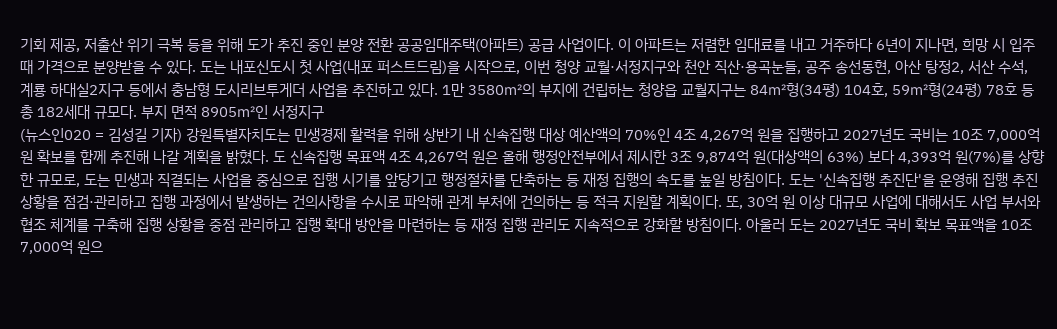기회 제공, 저출산 위기 극복 등을 위해 도가 추진 중인 분양 전환 공공임대주택(아파트) 공급 사업이다. 이 아파트는 저렴한 임대료를 내고 거주하다 6년이 지나면, 희망 시 입주 때 가격으로 분양받을 수 있다. 도는 내포신도시 첫 사업(내포 퍼스트드림)을 시작으로, 이번 청양 교월·서정지구와 천안 직산·용곡눈들, 공주 송선동현, 아산 탕정2, 서산 수석, 계룡 하대실2지구 등에서 충남형 도시리브투게더 사업을 추진하고 있다. 1만 3580㎡의 부지에 건립하는 청양읍 교월지구는 84㎡형(34평) 104호, 59㎡형(24평) 78호 등 총 182세대 규모다. 부지 면적 8905㎡인 서정지구
(뉴스인020 = 김성길 기자) 강원특별자치도는 민생경제 활력을 위해 상반기 내 신속집행 대상 예산액의 70%인 4조 4,267억 원을 집행하고 2027년도 국비는 10조 7,000억 원 확보를 함께 추진해 나갈 계획을 밝혔다. 도 신속집행 목표액 4조 4,267억 원은 올해 행정안전부에서 제시한 3조 9,874억 원(대상액의 63%) 보다 4,393억 원(7%)를 상향한 규모로, 도는 민생과 직결되는 사업을 중심으로 집행 시기를 앞당기고 행정절차를 단축하는 등 재정 집행의 속도를 높일 방침이다. 도는 '신속집행 추진단'을 운영해 집행 추진 상황을 점검·관리하고 집행 과정에서 발생하는 건의사항을 수시로 파악해 관계 부처에 건의하는 등 적극 지원할 계획이다. 또, 30억 원 이상 대규모 사업에 대해서도 사업 부서와 협조 체계를 구축해 집행 상황을 중점 관리하고 집행 확대 방안을 마련하는 등 재정 집행 관리도 지속적으로 강화할 방침이다. 아울러 도는 2027년도 국비 확보 목표액을 10조 7,000억 원으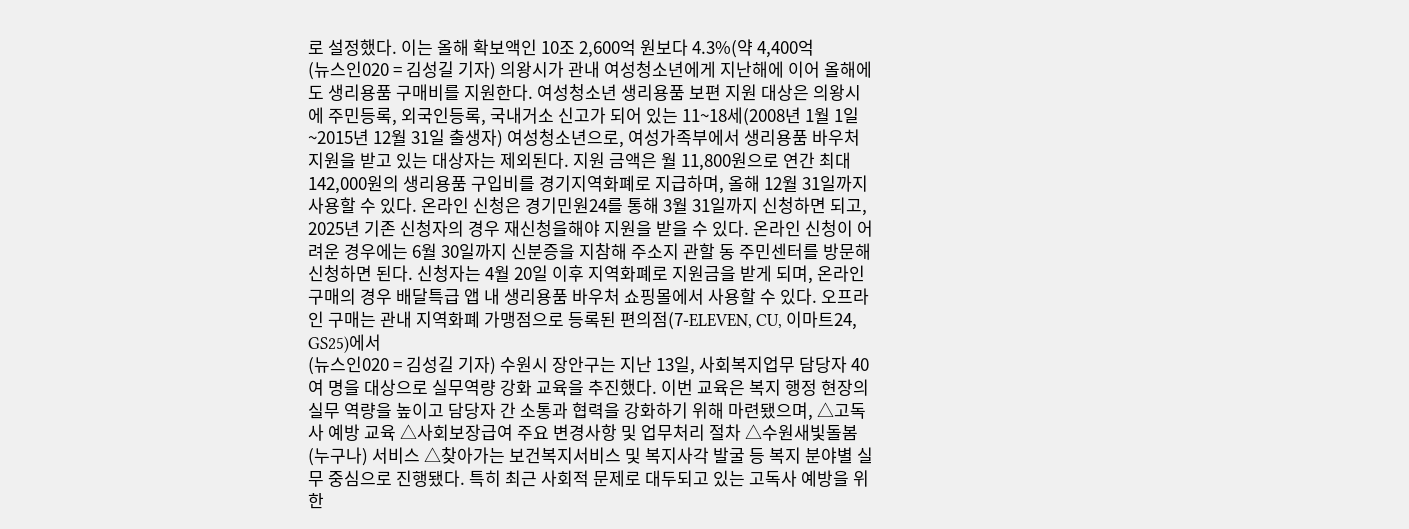로 설정했다. 이는 올해 확보액인 10조 2,600억 원보다 4.3%(약 4,400억
(뉴스인020 = 김성길 기자) 의왕시가 관내 여성청소년에게 지난해에 이어 올해에도 생리용품 구매비를 지원한다. 여성청소년 생리용품 보편 지원 대상은 의왕시에 주민등록, 외국인등록, 국내거소 신고가 되어 있는 11~18세(2008년 1월 1일~2015년 12월 31일 출생자) 여성청소년으로, 여성가족부에서 생리용품 바우처 지원을 받고 있는 대상자는 제외된다. 지원 금액은 월 11,800원으로 연간 최대 142,000원의 생리용품 구입비를 경기지역화폐로 지급하며, 올해 12월 31일까지 사용할 수 있다. 온라인 신청은 경기민원24를 통해 3월 31일까지 신청하면 되고, 2025년 기존 신청자의 경우 재신청을해야 지원을 받을 수 있다. 온라인 신청이 어려운 경우에는 6월 30일까지 신분증을 지참해 주소지 관할 동 주민센터를 방문해 신청하면 된다. 신청자는 4월 20일 이후 지역화폐로 지원금을 받게 되며, 온라인 구매의 경우 배달특급 앱 내 생리용품 바우처 쇼핑몰에서 사용할 수 있다. 오프라인 구매는 관내 지역화폐 가맹점으로 등록된 편의점(7-ELEVEN, CU, 이마트24, GS25)에서
(뉴스인020 = 김성길 기자) 수원시 장안구는 지난 13일, 사회복지업무 담당자 40여 명을 대상으로 실무역량 강화 교육을 추진했다. 이번 교육은 복지 행정 현장의 실무 역량을 높이고 담당자 간 소통과 협력을 강화하기 위해 마련됐으며, △고독사 예방 교육 △사회보장급여 주요 변경사항 및 업무처리 절차 △수원새빛돌봄(누구나) 서비스 △찾아가는 보건복지서비스 및 복지사각 발굴 등 복지 분야별 실무 중심으로 진행됐다. 특히 최근 사회적 문제로 대두되고 있는 고독사 예방을 위한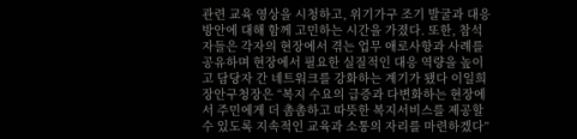관련 교육 영상을 시청하고, 위기가구 조기 발굴과 대응 방안에 대해 함께 고민하는 시간을 가졌다. 또한, 참석자들은 각자의 현장에서 겪는 업무 애로사항과 사례를 공유하며 현장에서 필요한 실질적인 대응 역량을 높이고 담당자 간 네트워크를 강화하는 계기가 됐다 이일희 장안구청장은 “복지 수요의 급증과 다변화하는 현장에서 주민에게 더 촘촘하고 따뜻한 복지서비스를 제공할 수 있도록 지속적인 교육과 소통의 자리를 마련하겠다”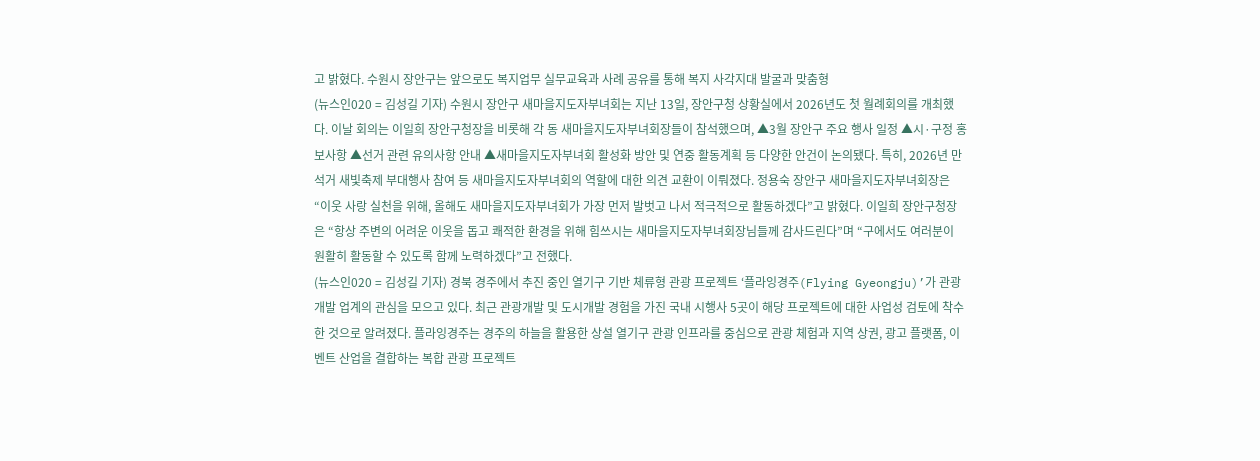고 밝혔다. 수원시 장안구는 앞으로도 복지업무 실무교육과 사례 공유를 통해 복지 사각지대 발굴과 맞춤형
(뉴스인020 = 김성길 기자) 수원시 장안구 새마을지도자부녀회는 지난 13일, 장안구청 상황실에서 2026년도 첫 월례회의를 개최했다. 이날 회의는 이일희 장안구청장을 비롯해 각 동 새마을지도자부녀회장들이 참석했으며, ▲3월 장안구 주요 행사 일정 ▲시·구정 홍보사항 ▲선거 관련 유의사항 안내 ▲새마을지도자부녀회 활성화 방안 및 연중 활동계획 등 다양한 안건이 논의됐다. 특히, 2026년 만석거 새빛축제 부대행사 참여 등 새마을지도자부녀회의 역할에 대한 의견 교환이 이뤄졌다. 정용숙 장안구 새마을지도자부녀회장은 “이웃 사랑 실천을 위해, 올해도 새마을지도자부녀회가 가장 먼저 발벗고 나서 적극적으로 활동하겠다”고 밝혔다. 이일희 장안구청장은 “항상 주변의 어려운 이웃을 돕고 쾌적한 환경을 위해 힘쓰시는 새마을지도자부녀회장님들께 감사드린다”며 “구에서도 여러분이 원활히 활동할 수 있도록 함께 노력하겠다”고 전했다.
(뉴스인020 = 김성길 기자) 경북 경주에서 추진 중인 열기구 기반 체류형 관광 프로젝트 ‘플라잉경주(Flying Gyeongju)’가 관광개발 업계의 관심을 모으고 있다. 최근 관광개발 및 도시개발 경험을 가진 국내 시행사 5곳이 해당 프로젝트에 대한 사업성 검토에 착수한 것으로 알려졌다. 플라잉경주는 경주의 하늘을 활용한 상설 열기구 관광 인프라를 중심으로 관광 체험과 지역 상권, 광고 플랫폼, 이벤트 산업을 결합하는 복합 관광 프로젝트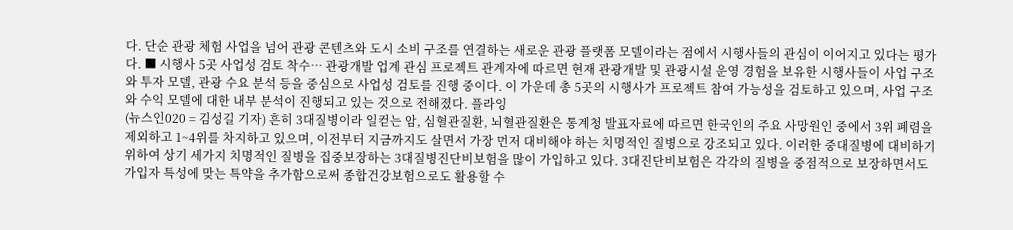다. 단순 관광 체험 사업을 넘어 관광 콘텐츠와 도시 소비 구조를 연결하는 새로운 관광 플랫폼 모델이라는 점에서 시행사들의 관심이 이어지고 있다는 평가다. ■ 시행사 5곳 사업성 검토 착수… 관광개발 업계 관심 프로젝트 관계자에 따르면 현재 관광개발 및 관광시설 운영 경험을 보유한 시행사들이 사업 구조와 투자 모델, 관광 수요 분석 등을 중심으로 사업성 검토를 진행 중이다. 이 가운데 총 5곳의 시행사가 프로젝트 참여 가능성을 검토하고 있으며, 사업 구조와 수익 모델에 대한 내부 분석이 진행되고 있는 것으로 전해졌다. 플라잉
(뉴스인020 = 김성길 기자) 흔히 3대질병이라 일컫는 암, 심혈관질환, 뇌혈관질환은 통계청 발표자료에 따르면 한국인의 주요 사망원인 중에서 3위 폐렴을 제외하고 1~4위를 차지하고 있으며, 이전부터 지금까지도 살면서 가장 먼저 대비해야 하는 치명적인 질병으로 강조되고 있다. 이러한 중대질병에 대비하기 위하여 상기 세가지 치명적인 질병을 집중보장하는 3대질병진단비보험을 많이 가입하고 있다. 3대진단비보험은 각각의 질병을 중점적으로 보장하면서도 가입자 특성에 맞는 특약을 추가함으로써 종합건강보험으로도 활용할 수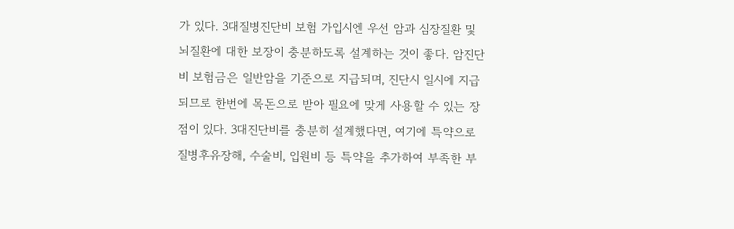가 있다. 3대질병진단비 보험 가입시엔 우선 암과 심장질환 및 뇌질환에 대한 보장이 충분하도록 설계하는 것이 좋다. 암진단비 보험금은 일반암을 기준으로 지급되며, 진단시 일시에 지급되므로 한번에 목돈으로 받아 필요에 맞게 사용할 수 있는 장점이 있다. 3대진단비를 충분히 설계했다면, 여기에 특약으로 질병후유장해, 수술비, 입원비 등 특약을 추가하여 부족한 부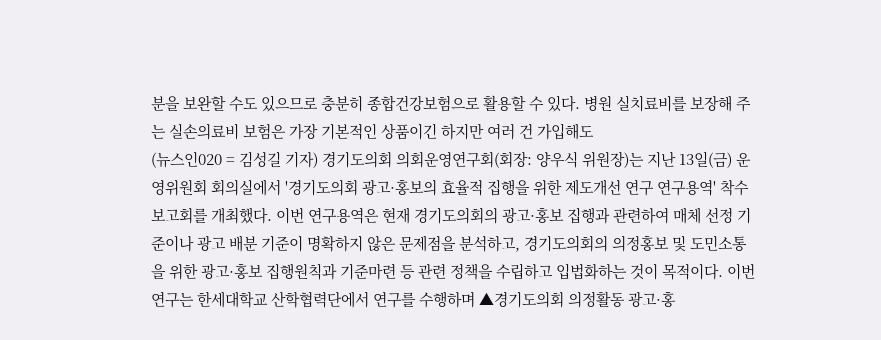분을 보완할 수도 있으므로 충분히 종합건강보험으로 활용할 수 있다. 병원 실치료비를 보장해 주는 실손의료비 보험은 가장 기본적인 상품이긴 하지만 여러 건 가입해도
(뉴스인020 = 김성길 기자) 경기도의회 의회운영연구회(회장: 양우식 위원장)는 지난 13일(금) 운영위원회 회의실에서 '경기도의회 광고·홍보의 효율적 집행을 위한 제도개선 연구 연구용역' 착수보고회를 개최했다. 이번 연구용역은 현재 경기도의회의 광고·홍보 집행과 관련하여 매체 선정 기준이나 광고 배분 기준이 명확하지 않은 문제점을 분석하고, 경기도의회의 의정홍보 및 도민소통을 위한 광고·홍보 집행원칙과 기준마련 등 관련 정책을 수립하고 입법화하는 것이 목적이다. 이번 연구는 한세대학교 산학협력단에서 연구를 수행하며 ▲경기도의회 의정활동 광고·홍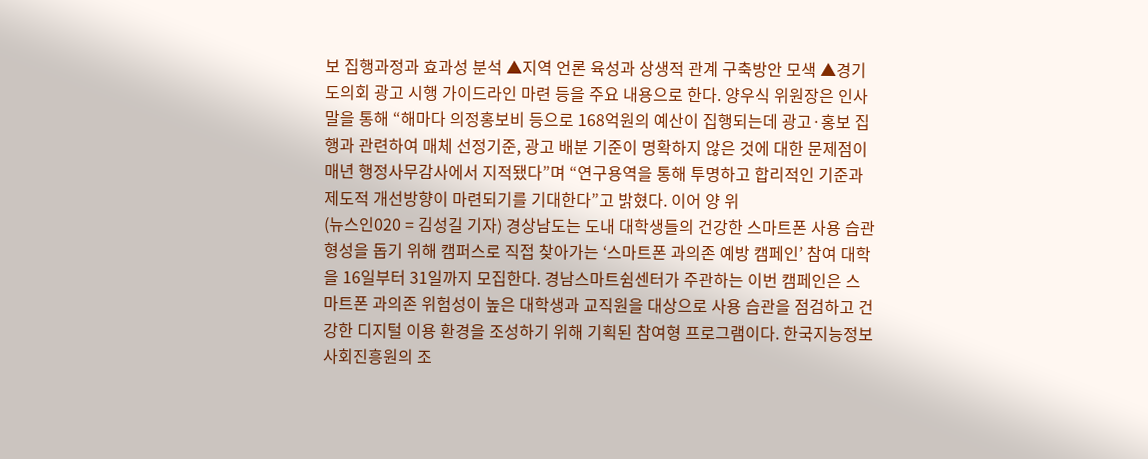보 집행과정과 효과성 분석 ▲지역 언론 육성과 상생적 관계 구축방안 모색 ▲경기도의회 광고 시행 가이드라인 마련 등을 주요 내용으로 한다. 양우식 위원장은 인사말을 통해 “해마다 의정홍보비 등으로 168억원의 예산이 집행되는데 광고·홍보 집행과 관련하여 매체 선정기준, 광고 배분 기준이 명확하지 않은 것에 대한 문제점이 매년 행정사무감사에서 지적됐다”며 “연구용역을 통해 투명하고 합리적인 기준과 제도적 개선방향이 마련되기를 기대한다”고 밝혔다. 이어 양 위
(뉴스인020 = 김성길 기자) 경상남도는 도내 대학생들의 건강한 스마트폰 사용 습관 형성을 돕기 위해 캠퍼스로 직접 찾아가는 ‘스마트폰 과의존 예방 캠페인’ 참여 대학을 16일부터 31일까지 모집한다. 경남스마트쉼센터가 주관하는 이번 캠페인은 스마트폰 과의존 위험성이 높은 대학생과 교직원을 대상으로 사용 습관을 점검하고 건강한 디지털 이용 환경을 조성하기 위해 기획된 참여형 프로그램이다. 한국지능정보사회진흥원의 조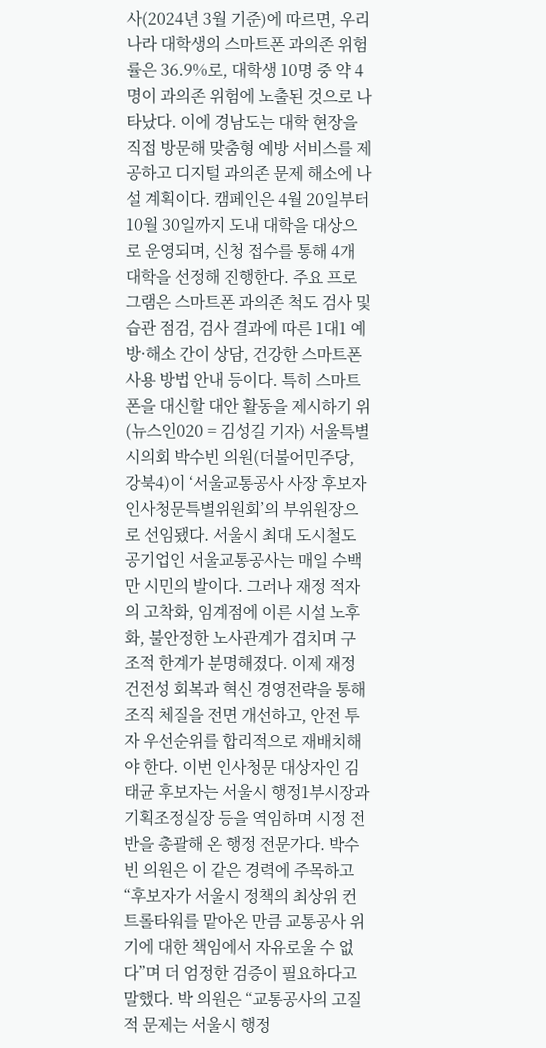사(2024년 3월 기준)에 따르면, 우리나라 대학생의 스마트폰 과의존 위험률은 36.9%로, 대학생 10명 중 약 4명이 과의존 위험에 노출된 것으로 나타났다. 이에 경남도는 대학 현장을 직접 방문해 맞춤형 예방 서비스를 제공하고 디지털 과의존 문제 해소에 나설 계획이다. 캠페인은 4월 20일부터 10월 30일까지 도내 대학을 대상으로 운영되며, 신청 접수를 통해 4개 대학을 선정해 진행한다. 주요 프로그램은 스마트폰 과의존 척도 검사 및 습관 점검, 검사 결과에 따른 1대1 예방·해소 간이 상담, 건강한 스마트폰 사용 방법 안내 등이다. 특히 스마트폰을 대신할 대안 활동을 제시하기 위
(뉴스인020 = 김성길 기자) 서울특별시의회 박수빈 의원(더불어민주당, 강북4)이 ‘서울교통공사 사장 후보자 인사청문특별위원회’의 부위원장으로 선임됐다. 서울시 최대 도시철도 공기업인 서울교통공사는 매일 수백만 시민의 발이다. 그러나 재정 적자의 고착화, 임계점에 이른 시설 노후화, 불안정한 노사관계가 겹치며 구조적 한계가 분명해졌다. 이제 재정 건전성 회복과 혁신 경영전략을 통해 조직 체질을 전면 개선하고, 안전 투자 우선순위를 합리적으로 재배치해야 한다. 이번 인사청문 대상자인 김태균 후보자는 서울시 행정1부시장과 기획조정실장 등을 역임하며 시정 전반을 총괄해 온 행정 전문가다. 박수빈 의원은 이 같은 경력에 주목하고 “후보자가 서울시 정책의 최상위 컨트롤타워를 맡아온 만큼 교통공사 위기에 대한 책임에서 자유로울 수 없다”며 더 엄정한 검증이 필요하다고 말했다. 박 의원은 “교통공사의 고질적 문제는 서울시 행정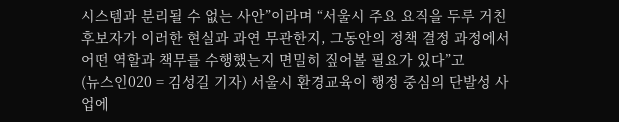시스템과 분리될 수 없는 사안”이라며 “서울시 주요 요직을 두루 거친 후보자가 이러한 현실과 과연 무관한지, 그동안의 정책 결정 과정에서 어떤 역할과 책무를 수행했는지 면밀히 짚어볼 필요가 있다”고
(뉴스인020 = 김성길 기자) 서울시 환경교육이 행정 중심의 단발성 사업에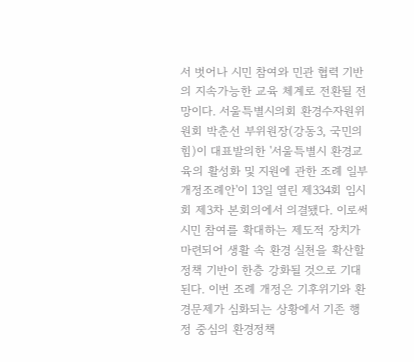서 벗어나 시민 참여와 민관 협력 기반의 지속가능한 교육 체계로 전환될 전망이다. 서울특별시의회 환경수자원위원회 박춘선 부위원장(강동3, 국민의힘)이 대표발의한 '서울특별시 환경교육의 활성화 및 지원에 관한 조례 일부개정조례안'이 13일 열린 제334회 임시회 제3차 본회의에서 의결됐다. 이로써 시민 참여를 확대하는 제도적 장치가 마련되어 생활 속 환경 실천을 확산할 정책 기반이 한층 강화될 것으로 기대된다. 이번 조례 개정은 기후위기와 환경문제가 심화되는 상황에서 기존 행정 중심의 환경정책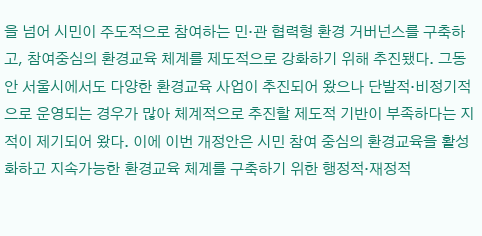을 넘어 시민이 주도적으로 참여하는 민·관 협력형 환경 거버넌스를 구축하고, 참여중심의 환경교육 체계를 제도적으로 강화하기 위해 추진됐다. 그동안 서울시에서도 다양한 환경교육 사업이 추진되어 왔으나 단발적·비정기적으로 운영되는 경우가 많아 체계적으로 추진할 제도적 기반이 부족하다는 지적이 제기되어 왔다. 이에 이번 개정안은 시민 참여 중심의 환경교육을 활성화하고 지속가능한 환경교육 체계를 구축하기 위한 행정적·재정적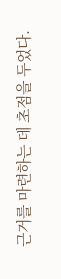근거를 마련하는 데 초점을 두었다.